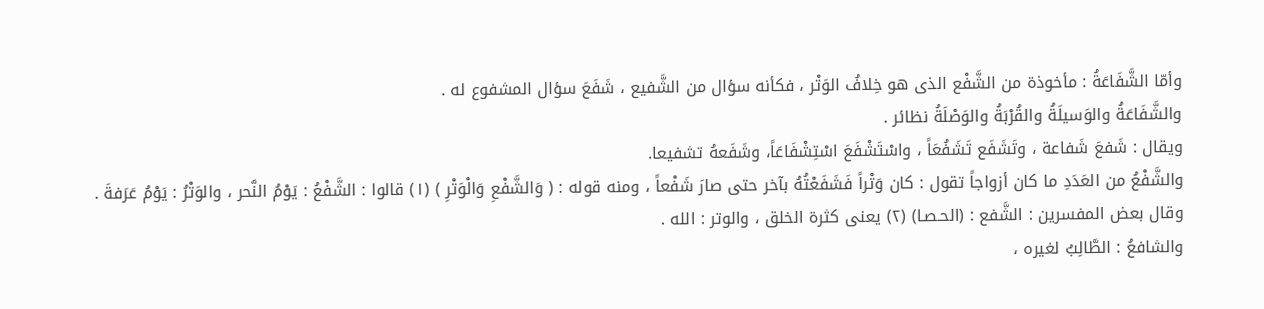وأمّا الشَّفَاعَةُ : مأخوذة من الشَّفْع الذی هو خِلافُ الوَتْر ، فکأنه سؤال من الشَّفیع ، شَفَعَ سؤال المشفوع له .
والشَّفَاعَةُ والوَسیلَةُ والقُرْبَةُ والوَصْلَةُ نظائر .
ویقال : شَفعَ شَفاعة ، وتَشَفَع تَشَفُعَاً ، واسْتَشْفَعَ اسْتِشْفَاعَاً، وشَفَعهُ تشفیعا.
والشَّفْعُ من العَدَدِ ما کان أزواجاً تقول : کان وَتْراً فَشَفَعْتُهُ بآخر حتى صارَ شَفْعاً ، ومنه قوله : ( وَالشَّفْعِ وَالْوَتْرِ ) (١) قالوا : الشَّفْعُ : یَوْمُ النَّحر ، والوَتْرُ : یَوْمُ عَرَفةَ .
وقال بعض المفسرین : الشَّفع : (الحـصـا) (٢) یعنی کثرة الخلق ، والوتر : الله .
والشافعُ : الطَّالِبُ لغیره ،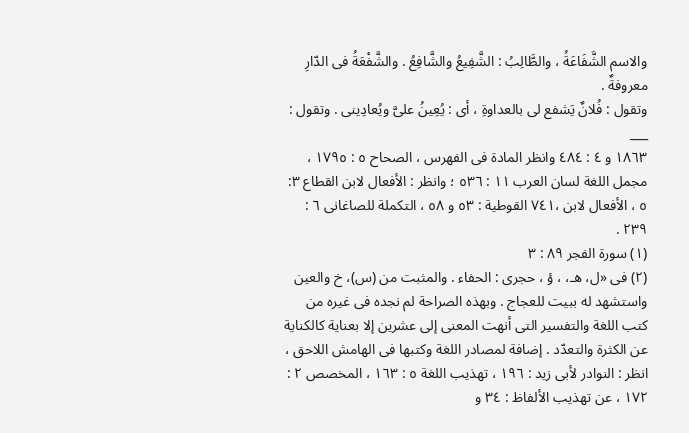والاسم الشَّفَاعَةُ ، والطَّالِبُ : الشَّفِیعُ والشَّافِعُ . والشَّفْعَةُ فی الدّارِ معروفةٌ .
وتقول : فُلانٌ یَشفع لی بالعداوةِ ، أی : یُعِینُ علیَّ ویُعادِینی . وتقول :
___
١٨٦٣ و ٤ : ٤٨٤ وانظر المادة فی الفهرس ، الصحاح ٥ : ١٧٩٥ ، مجمل اللغة لسان العرب ١١ : ٥٣٦ ؛ وانظر : الأفعال لابن القطاع ٣: ٥ ، الأفعال لابن ،٧٤١ القوطیة : ٥٣ و ٥٨ ، التکملة للصاغانی ٦ : ٢٣٩ .
(١) سورة الفجر ٨٩ : ٣
(٢) فی «ل، هـ، ، ؤ ، حجری : الحفاء . والمثبت من (س)، خ والعین واستشهد له ببیت للعجاج . وبهذه الصراحة لم نجده فی غیره من کتب اللغة والتفسیر التی أنهت المعنى إلى عشرین إلا بعنایة کالکنایة عن الکثرة والتعدّد . إضافة لمصادر اللغة وکتبها فی الهامش اللاحق ، انظر : النوادر لأبی زید : ١٩٦ ، تهذیب اللغة ٥ : ١٦٣ ، المخصص ٢ : ١٧٢ ، عن تهذیب الألفاظ : ٣٤ و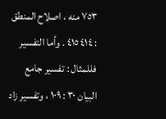٧٥٣ منه ، اصلاح المنطق : ٤١٤ ٤١٥ . وأما التفسیر فللمثال : تفسیر جامع البیان ٣٠ : ١٠٩ ، وتفسیر زاد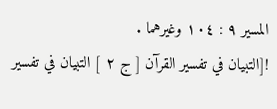المسیر ٩ : ١٠٤ وغیرهما .
![التبيان في تفسير القرآن [ ج ٢ ] التبيان في تفسير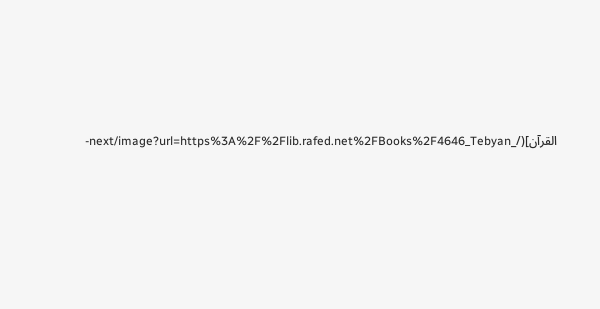القرآن](/_next/image?url=https%3A%2F%2Flib.rafed.net%2FBooks%2F4646_Tebyan-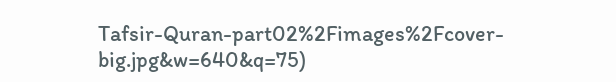Tafsir-Quran-part02%2Fimages%2Fcover-big.jpg&w=640&q=75)